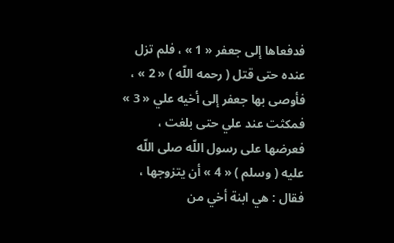فدفعاها إلى جعفر « 1 » ، فلم تزل عنده حتى قتل ( رحمه اللّه ) « 2 » ، فأوصى بها جعفر إلى أخيه علي « 3 » فمكثت عند علي حتى بلغت ، فعرضها على رسول اللّه صلى اللّه عليه ( وسلم ) « 4 » أن يتزوجها ، فقال : هي ابنة أخي من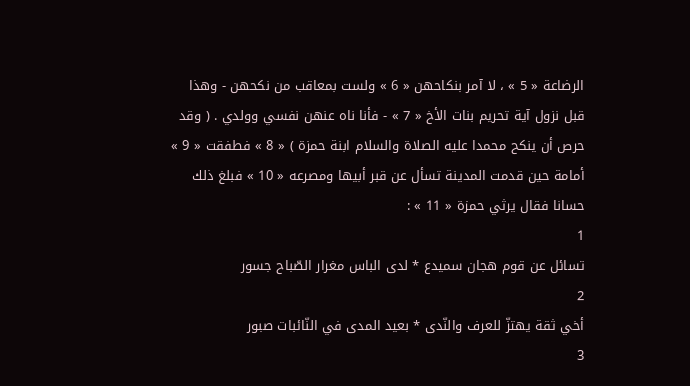الرضاعة « 5 » ، لا آمر بنكاحهن « 6 » ولست بمعاقب من نكحهن - وهذا قبل نزول آية تحريم بنات الأخ « 7 » - فأنا ناه عنهن نفسي وولدي . ( وقد حرص أن ينكح محمدا عليه الصلاة والسلام ابنة حمزة ) « 8 » فطفقت « 9 » أمامة حين قدمت المدينة تسأل عن قبر أبيها ومصرعه « 10 » فبلغ ذلك حسانا فقال يرثي حمزة « 11 » :
1
تسائل عن قوم هجان سميدع * لدى الباس مغرار الصّباح جسور
2
أخي ثقة يهتزّ للعرف والنّدى * بعيد المدى في النّائبات صبور
3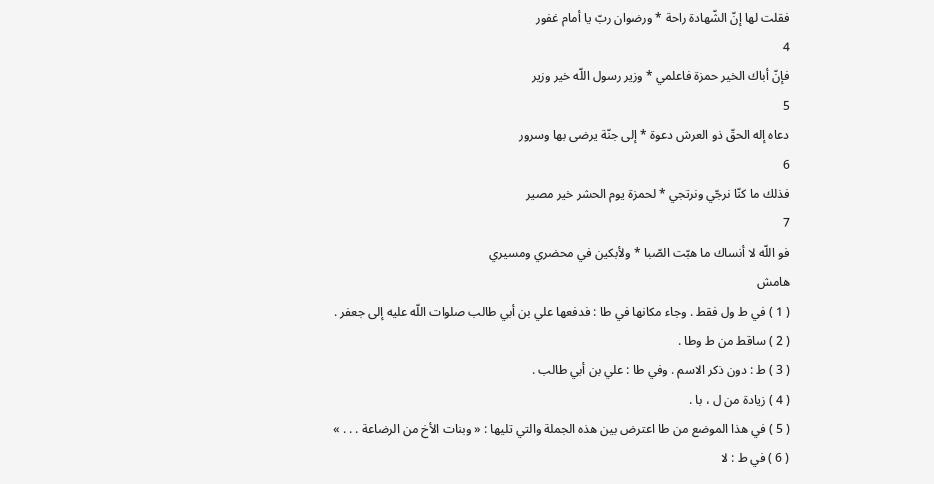فقلت لها إنّ الشّهادة راحة * ورضوان ربّ يا أمام غفور
4
فإنّ أباك الخير حمزة فاعلمي * وزير رسول اللّه خير وزير
5
دعاه إله الحقّ ذو العرش دعوة * إلى جنّة يرضى بها وسرور
6
فذلك ما كنّا نرجّي ونرتجي * لحمزة يوم الحشر خير مصير
7
فو اللّه لا أنساك ما هبّت الصّبا * ولأبكين في محضري ومسيري
هامش
( 1 ) في ط ول فقط . وجاء مكانها في طا : فدفعها علي بن أبي طالب صلوات اللّه عليه إلى جعفر .
( 2 ) ساقط من ط وطا .
( 3 ) ط : دون ذكر الاسم . وفي طا : علي بن أبي طالب .
( 4 ) زيادة من ل ، با .
( 5 ) في هذا الموضع من طا اعترض بين هذه الجملة والتي تليها : « وبنات الأخ من الرضاعة . . . »
( 6 ) في ط : لا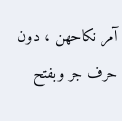آمر نكاحهن ، دون حرف جر وبفتح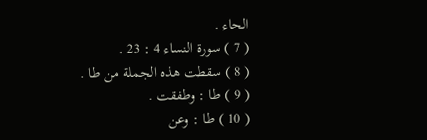الحاء .
( 7 ) سورة النساء 4 : 23 .
( 8 ) سقطت هذه الجملة من طا .
( 9 ) طا : وطفقت .
( 10 ) طا : وعن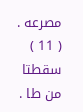مصرعه .
( 11 ) سقطتا من طا .